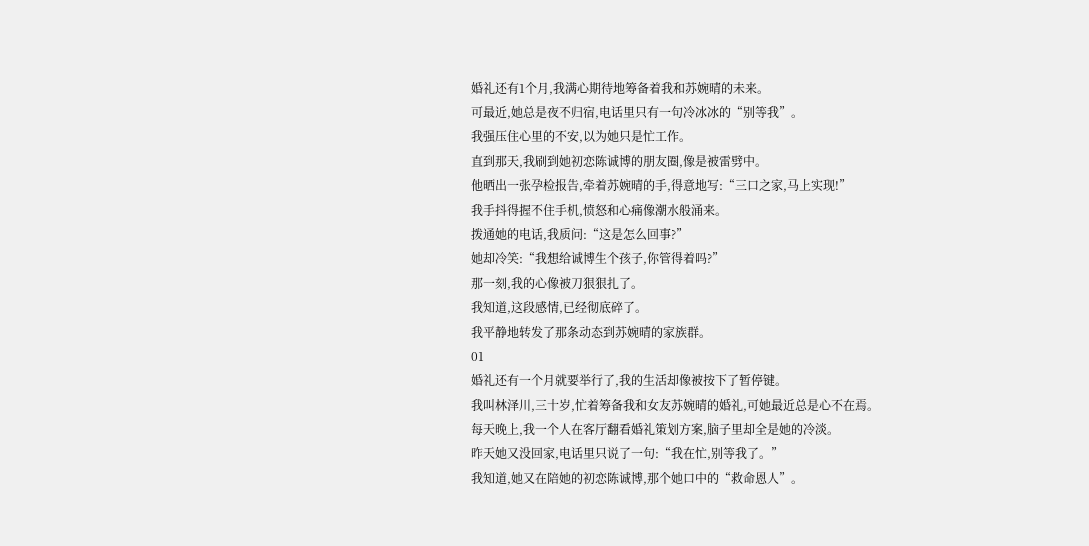婚礼还有1个月,我满心期待地筹备着我和苏婉晴的未来。
可最近,她总是夜不归宿,电话里只有一句冷冰冰的“别等我”。
我强压住心里的不安,以为她只是忙工作。
直到那天,我刷到她初恋陈诚博的朋友圈,像是被雷劈中。
他晒出一张孕检报告,牵着苏婉晴的手,得意地写:“三口之家,马上实现!”
我手抖得握不住手机,愤怒和心痛像潮水般涌来。
拨通她的电话,我质问:“这是怎么回事?”
她却冷笑:“我想给诚博生个孩子,你管得着吗?”
那一刻,我的心像被刀狠狠扎了。
我知道,这段感情,已经彻底碎了。
我平静地转发了那条动态到苏婉晴的家族群。
01
婚礼还有一个月就要举行了,我的生活却像被按下了暂停键。
我叫林泽川,三十岁,忙着筹备我和女友苏婉晴的婚礼,可她最近总是心不在焉。
每天晚上,我一个人在客厅翻看婚礼策划方案,脑子里却全是她的冷淡。
昨天她又没回家,电话里只说了一句:“我在忙,别等我了。”
我知道,她又在陪她的初恋陈诚博,那个她口中的“救命恩人”。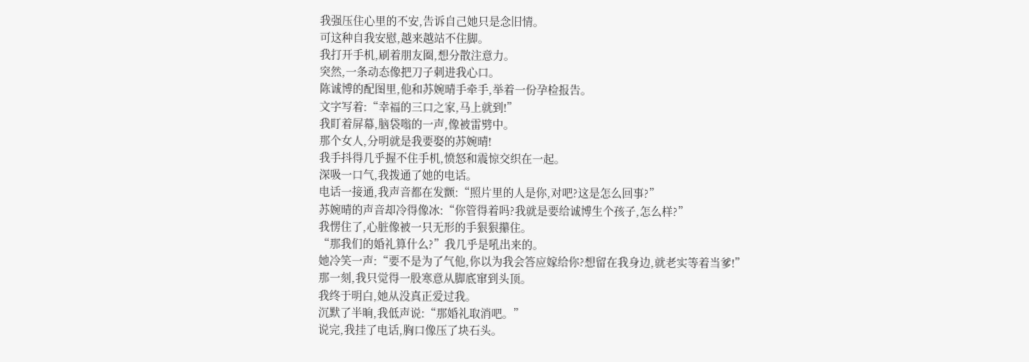我强压住心里的不安,告诉自己她只是念旧情。
可这种自我安慰,越来越站不住脚。
我打开手机,刷着朋友圈,想分散注意力。
突然,一条动态像把刀子刺进我心口。
陈诚博的配图里,他和苏婉晴手牵手,举着一份孕检报告。
文字写着:“幸福的三口之家,马上就到!”
我盯着屏幕,脑袋嗡的一声,像被雷劈中。
那个女人,分明就是我要娶的苏婉晴!
我手抖得几乎握不住手机,愤怒和震惊交织在一起。
深吸一口气,我拨通了她的电话。
电话一接通,我声音都在发颤:“照片里的人是你,对吧?这是怎么回事?”
苏婉晴的声音却冷得像冰:“你管得着吗?我就是要给诚博生个孩子,怎么样?”
我愣住了,心脏像被一只无形的手狠狠攥住。
“那我们的婚礼算什么?”我几乎是吼出来的。
她冷笑一声:“要不是为了气他,你以为我会答应嫁给你?想留在我身边,就老实等着当爹!”
那一刻,我只觉得一股寒意从脚底窜到头顶。
我终于明白,她从没真正爱过我。
沉默了半晌,我低声说:“那婚礼取消吧。”
说完,我挂了电话,胸口像压了块石头。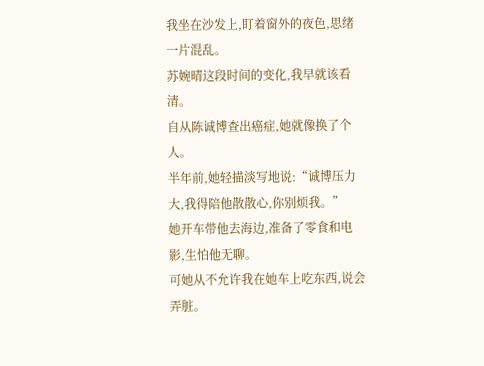我坐在沙发上,盯着窗外的夜色,思绪一片混乱。
苏婉晴这段时间的变化,我早就该看清。
自从陈诚博查出癌症,她就像换了个人。
半年前,她轻描淡写地说:“诚博压力大,我得陪他散散心,你别烦我。”
她开车带他去海边,准备了零食和电影,生怕他无聊。
可她从不允许我在她车上吃东西,说会弄脏。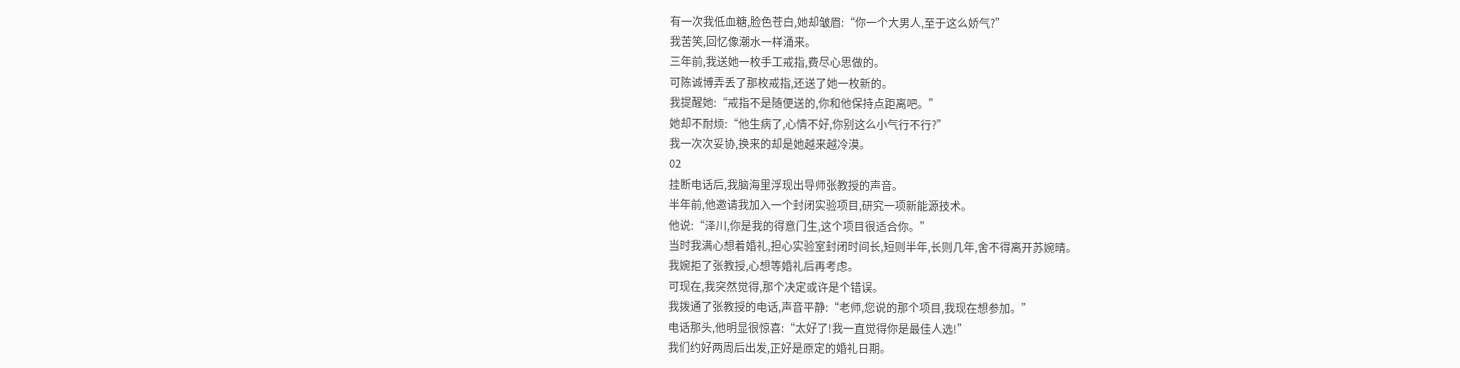有一次我低血糖,脸色苍白,她却皱眉:“你一个大男人,至于这么娇气?”
我苦笑,回忆像潮水一样涌来。
三年前,我送她一枚手工戒指,费尽心思做的。
可陈诚博弄丢了那枚戒指,还送了她一枚新的。
我提醒她:“戒指不是随便送的,你和他保持点距离吧。”
她却不耐烦:“他生病了,心情不好,你别这么小气行不行?”
我一次次妥协,换来的却是她越来越冷漠。
02
挂断电话后,我脑海里浮现出导师张教授的声音。
半年前,他邀请我加入一个封闭实验项目,研究一项新能源技术。
他说:“泽川,你是我的得意门生,这个项目很适合你。”
当时我满心想着婚礼,担心实验室封闭时间长,短则半年,长则几年,舍不得离开苏婉晴。
我婉拒了张教授,心想等婚礼后再考虑。
可现在,我突然觉得,那个决定或许是个错误。
我拨通了张教授的电话,声音平静:“老师,您说的那个项目,我现在想参加。”
电话那头,他明显很惊喜:“太好了!我一直觉得你是最佳人选!”
我们约好两周后出发,正好是原定的婚礼日期。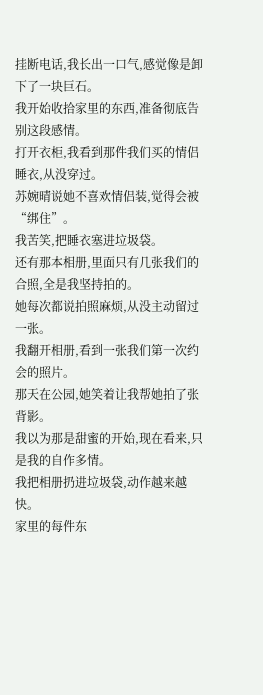挂断电话,我长出一口气,感觉像是卸下了一块巨石。
我开始收拾家里的东西,准备彻底告别这段感情。
打开衣柜,我看到那件我们买的情侣睡衣,从没穿过。
苏婉晴说她不喜欢情侣装,觉得会被“绑住”。
我苦笑,把睡衣塞进垃圾袋。
还有那本相册,里面只有几张我们的合照,全是我坚持拍的。
她每次都说拍照麻烦,从没主动留过一张。
我翻开相册,看到一张我们第一次约会的照片。
那天在公园,她笑着让我帮她拍了张背影。
我以为那是甜蜜的开始,现在看来,只是我的自作多情。
我把相册扔进垃圾袋,动作越来越快。
家里的每件东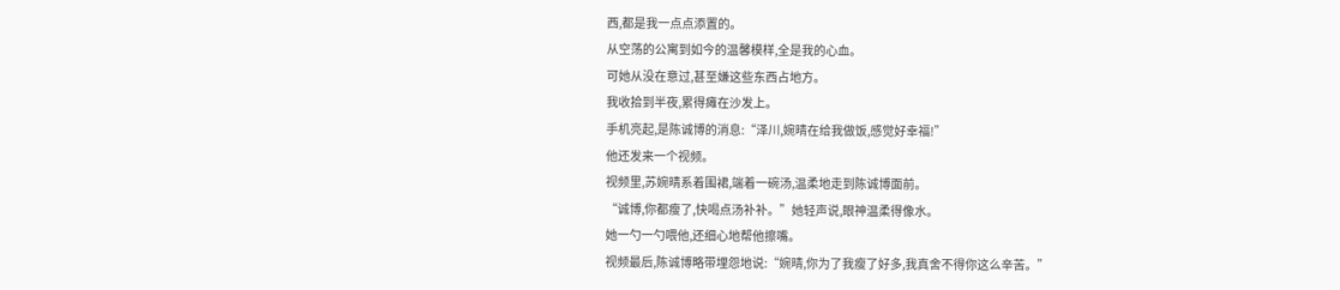西,都是我一点点添置的。
从空荡的公寓到如今的温馨模样,全是我的心血。
可她从没在意过,甚至嫌这些东西占地方。
我收拾到半夜,累得瘫在沙发上。
手机亮起,是陈诚博的消息:“泽川,婉晴在给我做饭,感觉好幸福!”
他还发来一个视频。
视频里,苏婉晴系着围裙,端着一碗汤,温柔地走到陈诚博面前。
“诚博,你都瘦了,快喝点汤补补。”她轻声说,眼神温柔得像水。
她一勺一勺喂他,还细心地帮他擦嘴。
视频最后,陈诚博略带埋怨地说:“婉晴,你为了我瘦了好多,我真舍不得你这么辛苦。”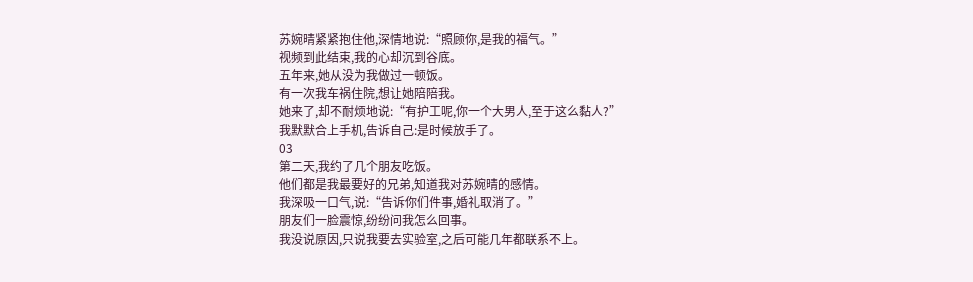苏婉晴紧紧抱住他,深情地说:“照顾你,是我的福气。”
视频到此结束,我的心却沉到谷底。
五年来,她从没为我做过一顿饭。
有一次我车祸住院,想让她陪陪我。
她来了,却不耐烦地说:“有护工呢,你一个大男人,至于这么黏人?”
我默默合上手机,告诉自己:是时候放手了。
03
第二天,我约了几个朋友吃饭。
他们都是我最要好的兄弟,知道我对苏婉晴的感情。
我深吸一口气,说:“告诉你们件事,婚礼取消了。”
朋友们一脸震惊,纷纷问我怎么回事。
我没说原因,只说我要去实验室,之后可能几年都联系不上。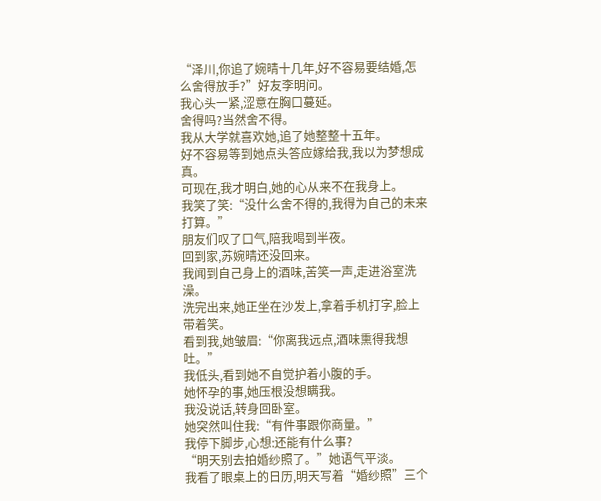“泽川,你追了婉晴十几年,好不容易要结婚,怎么舍得放手?”好友李明问。
我心头一紧,涩意在胸口蔓延。
舍得吗?当然舍不得。
我从大学就喜欢她,追了她整整十五年。
好不容易等到她点头答应嫁给我,我以为梦想成真。
可现在,我才明白,她的心从来不在我身上。
我笑了笑:“没什么舍不得的,我得为自己的未来打算。”
朋友们叹了口气,陪我喝到半夜。
回到家,苏婉晴还没回来。
我闻到自己身上的酒味,苦笑一声,走进浴室洗澡。
洗完出来,她正坐在沙发上,拿着手机打字,脸上带着笑。
看到我,她皱眉:“你离我远点,酒味熏得我想吐。”
我低头,看到她不自觉护着小腹的手。
她怀孕的事,她压根没想瞒我。
我没说话,转身回卧室。
她突然叫住我:“有件事跟你商量。”
我停下脚步,心想:还能有什么事?
“明天别去拍婚纱照了。”她语气平淡。
我看了眼桌上的日历,明天写着“婚纱照”三个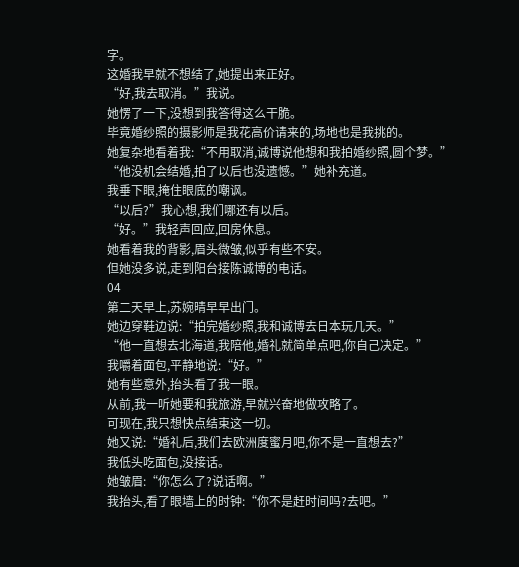字。
这婚我早就不想结了,她提出来正好。
“好,我去取消。”我说。
她愣了一下,没想到我答得这么干脆。
毕竟婚纱照的摄影师是我花高价请来的,场地也是我挑的。
她复杂地看着我:“不用取消,诚博说他想和我拍婚纱照,圆个梦。”
“他没机会结婚,拍了以后也没遗憾。”她补充道。
我垂下眼,掩住眼底的嘲讽。
“以后?”我心想,我们哪还有以后。
“好。”我轻声回应,回房休息。
她看着我的背影,眉头微皱,似乎有些不安。
但她没多说,走到阳台接陈诚博的电话。
04
第二天早上,苏婉晴早早出门。
她边穿鞋边说:“拍完婚纱照,我和诚博去日本玩几天。”
“他一直想去北海道,我陪他,婚礼就简单点吧,你自己决定。”
我嚼着面包,平静地说:“好。”
她有些意外,抬头看了我一眼。
从前,我一听她要和我旅游,早就兴奋地做攻略了。
可现在,我只想快点结束这一切。
她又说:“婚礼后,我们去欧洲度蜜月吧,你不是一直想去?”
我低头吃面包,没接话。
她皱眉:“你怎么了?说话啊。”
我抬头,看了眼墙上的时钟:“你不是赶时间吗?去吧。”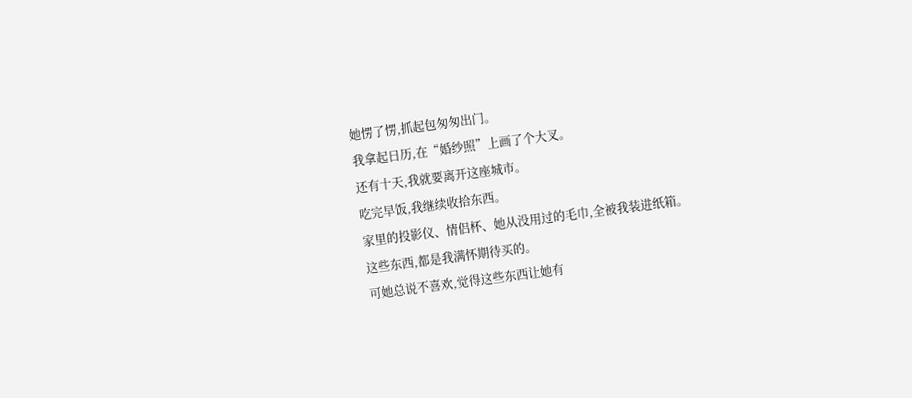她愣了愣,抓起包匆匆出门。
我拿起日历,在“婚纱照”上画了个大叉。
还有十天,我就要离开这座城市。
吃完早饭,我继续收拾东西。
家里的投影仪、情侣杯、她从没用过的毛巾,全被我装进纸箱。
这些东西,都是我满怀期待买的。
可她总说不喜欢,觉得这些东西让她有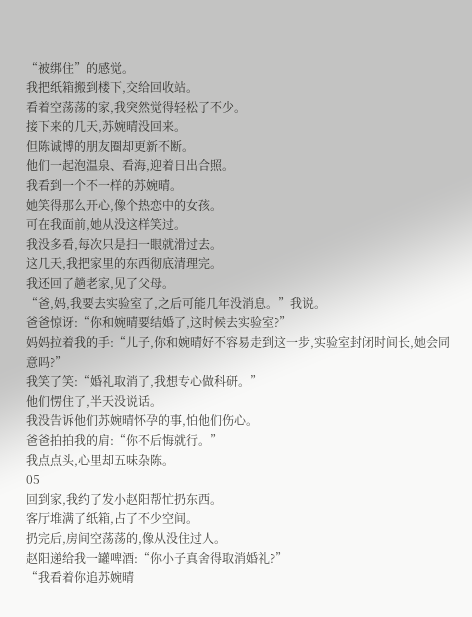“被绑住”的感觉。
我把纸箱搬到楼下,交给回收站。
看着空荡荡的家,我突然觉得轻松了不少。
接下来的几天,苏婉晴没回来。
但陈诚博的朋友圈却更新不断。
他们一起泡温泉、看海,迎着日出合照。
我看到一个不一样的苏婉晴。
她笑得那么开心,像个热恋中的女孩。
可在我面前,她从没这样笑过。
我没多看,每次只是扫一眼就滑过去。
这几天,我把家里的东西彻底清理完。
我还回了趟老家,见了父母。
“爸,妈,我要去实验室了,之后可能几年没消息。”我说。
爸爸惊讶:“你和婉晴要结婚了,这时候去实验室?”
妈妈拉着我的手:“儿子,你和婉晴好不容易走到这一步,实验室封闭时间长,她会同意吗?”
我笑了笑:“婚礼取消了,我想专心做科研。”
他们愣住了,半天没说话。
我没告诉他们苏婉晴怀孕的事,怕他们伤心。
爸爸拍拍我的肩:“你不后悔就行。”
我点点头,心里却五味杂陈。
05
回到家,我约了发小赵阳帮忙扔东西。
客厅堆满了纸箱,占了不少空间。
扔完后,房间空荡荡的,像从没住过人。
赵阳递给我一罐啤酒:“你小子真舍得取消婚礼?”
“我看着你追苏婉晴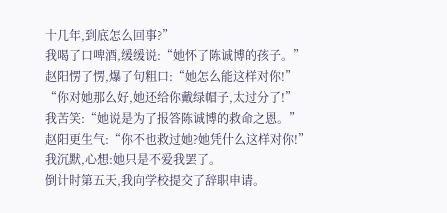十几年,到底怎么回事?”
我喝了口啤酒,缓缓说:“她怀了陈诚博的孩子。”
赵阳愣了愣,爆了句粗口:“她怎么能这样对你!”
“你对她那么好,她还给你戴绿帽子,太过分了!”
我苦笑:“她说是为了报答陈诚博的救命之恩。”
赵阳更生气:“你不也救过她?她凭什么这样对你!”
我沉默,心想:她只是不爱我罢了。
倒计时第五天,我向学校提交了辞职申请。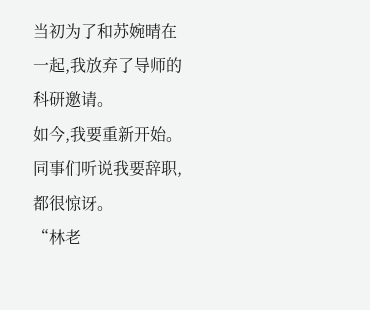当初为了和苏婉晴在一起,我放弃了导师的科研邀请。
如今,我要重新开始。
同事们听说我要辞职,都很惊讶。
“林老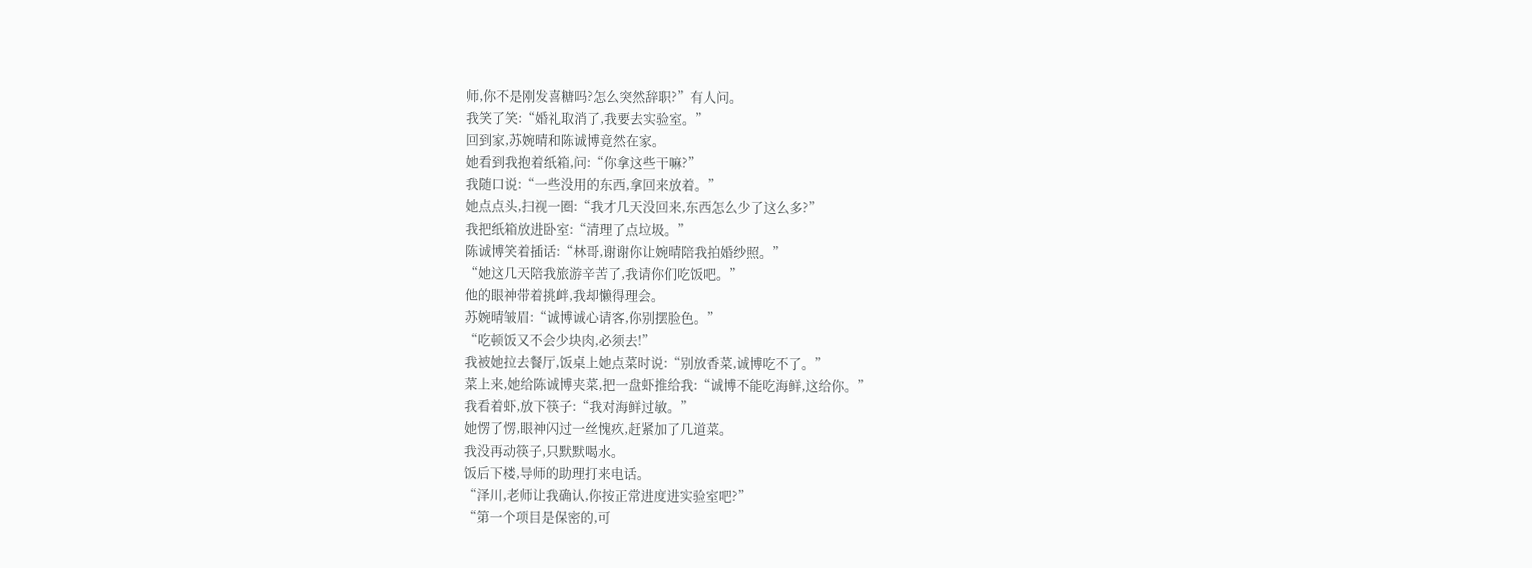师,你不是刚发喜糖吗?怎么突然辞职?”有人问。
我笑了笑:“婚礼取消了,我要去实验室。”
回到家,苏婉晴和陈诚博竟然在家。
她看到我抱着纸箱,问:“你拿这些干嘛?”
我随口说:“一些没用的东西,拿回来放着。”
她点点头,扫视一圈:“我才几天没回来,东西怎么少了这么多?”
我把纸箱放进卧室:“清理了点垃圾。”
陈诚博笑着插话:“林哥,谢谢你让婉晴陪我拍婚纱照。”
“她这几天陪我旅游辛苦了,我请你们吃饭吧。”
他的眼神带着挑衅,我却懒得理会。
苏婉晴皱眉:“诚博诚心请客,你别摆脸色。”
“吃顿饭又不会少块肉,必须去!”
我被她拉去餐厅,饭桌上她点菜时说:“别放香菜,诚博吃不了。”
菜上来,她给陈诚博夹菜,把一盘虾推给我:“诚博不能吃海鲜,这给你。”
我看着虾,放下筷子:“我对海鲜过敏。”
她愣了愣,眼神闪过一丝愧疚,赶紧加了几道菜。
我没再动筷子,只默默喝水。
饭后下楼,导师的助理打来电话。
“泽川,老师让我确认,你按正常进度进实验室吧?”
“第一个项目是保密的,可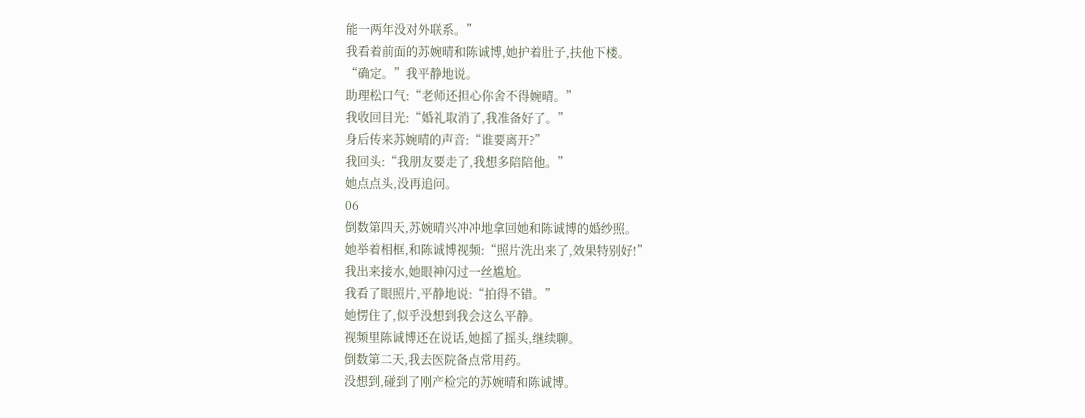能一两年没对外联系。”
我看着前面的苏婉晴和陈诚博,她护着肚子,扶他下楼。
“确定。”我平静地说。
助理松口气:“老师还担心你舍不得婉晴。”
我收回目光:“婚礼取消了,我准备好了。”
身后传来苏婉晴的声音:“谁要离开?”
我回头:“我朋友要走了,我想多陪陪他。”
她点点头,没再追问。
06
倒数第四天,苏婉晴兴冲冲地拿回她和陈诚博的婚纱照。
她举着相框,和陈诚博视频:“照片洗出来了,效果特别好!”
我出来接水,她眼神闪过一丝尴尬。
我看了眼照片,平静地说:“拍得不错。”
她愣住了,似乎没想到我会这么平静。
视频里陈诚博还在说话,她摇了摇头,继续聊。
倒数第二天,我去医院备点常用药。
没想到,碰到了刚产检完的苏婉晴和陈诚博。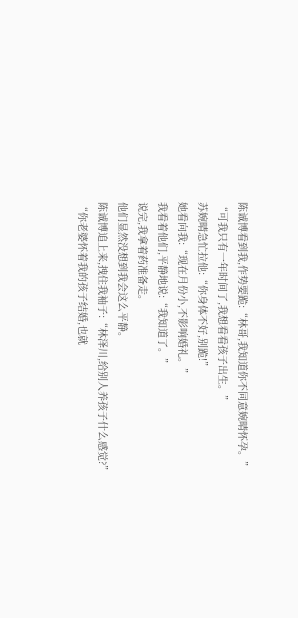陈诚博看到我,作势要跪:“林哥,我知道你不同意婉晴怀孕。”
“可我只有一年时间了,我想看看孩子出生。”
苏婉晴急忙拉他:“你身体不好,别跪!”
她看向我:“现在月份小,不影响婚礼。”
我看着他们,平静地说:“我知道了。”
说完,我拿着药准备走。
他们显然没想到我会这么平静。
陈诚博追上来,拽住我袖子:“林泽川,给别人养孩子什么感觉?”
“你老婆怀着我的孩子结婚,也就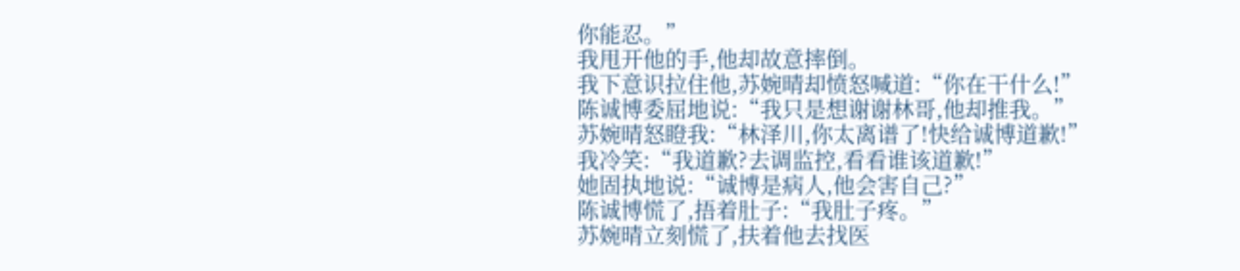你能忍。”
我甩开他的手,他却故意摔倒。
我下意识拉住他,苏婉晴却愤怒喊道:“你在干什么!”
陈诚博委屈地说:“我只是想谢谢林哥,他却推我。”
苏婉晴怒瞪我:“林泽川,你太离谱了!快给诚博道歉!”
我冷笑:“我道歉?去调监控,看看谁该道歉!”
她固执地说:“诚博是病人,他会害自己?”
陈诚博慌了,捂着肚子:“我肚子疼。”
苏婉晴立刻慌了,扶着他去找医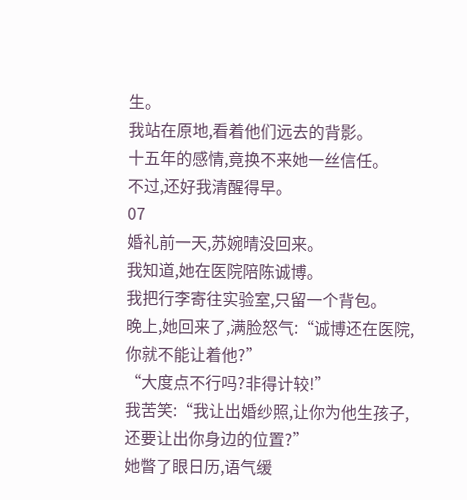生。
我站在原地,看着他们远去的背影。
十五年的感情,竟换不来她一丝信任。
不过,还好我清醒得早。
07
婚礼前一天,苏婉晴没回来。
我知道,她在医院陪陈诚博。
我把行李寄往实验室,只留一个背包。
晚上,她回来了,满脸怒气:“诚博还在医院,你就不能让着他?”
“大度点不行吗?非得计较!”
我苦笑:“我让出婚纱照,让你为他生孩子,还要让出你身边的位置?”
她瞥了眼日历,语气缓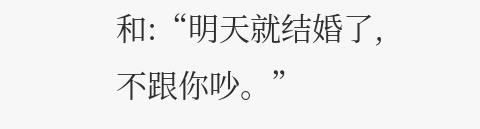和:“明天就结婚了,不跟你吵。”